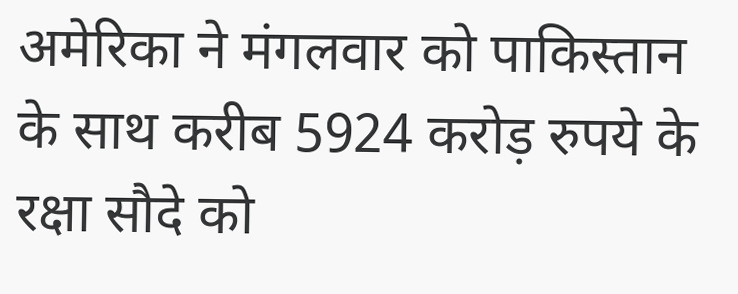अमेरिका ने मंगलवार को पाकिस्तान के साथ करीब 5924 करोड़ रुपये के रक्षा सौदे को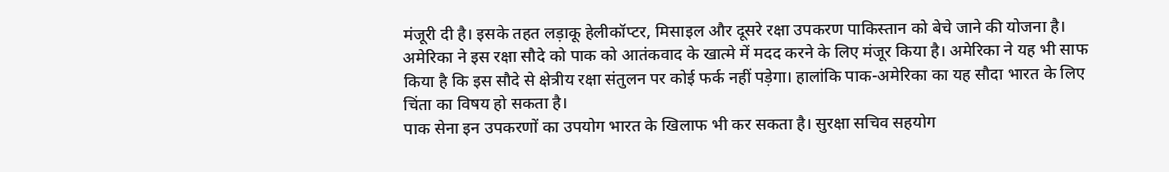मंजूरी दी है। इसके तहत लड़ाकू हेलीकॉप्टर, मिसाइल और दूसरे रक्षा उपकरण पाकिस्तान को बेचे जाने की योजना है।
अमेरिका ने इस रक्षा सौदे को पाक को आतंकवाद के खात्मे में मदद करने के लिए मंजूर किया है। अमेरिका ने यह भी साफ किया है कि इस सौदे से क्षेत्रीय रक्षा संतुलन पर कोई फर्क नहीं पड़ेगा। हालांकि पाक-अमेरिका का यह सौदा भारत के लिए चिंता का विषय हो सकता है।
पाक सेना इन उपकरणों का उपयोग भारत के खिलाफ भी कर सकता है। सुरक्षा सचिव सहयोग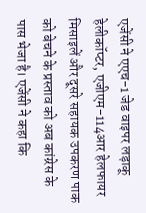एजेंसी ने एएच-1 जेड वाइपर लड़ाकू हेलीकॉप्टर, एजीएम-114आर हेलफायर मिसाइलें और दूसरे सहायक उपकरण पाक को बेचने के प्रस्ताव को अब कांग्र्रेस के पास भेजा है। एजेंसी ने कहा कि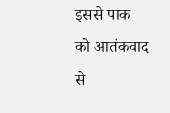इससे पाक को आतंकवाद से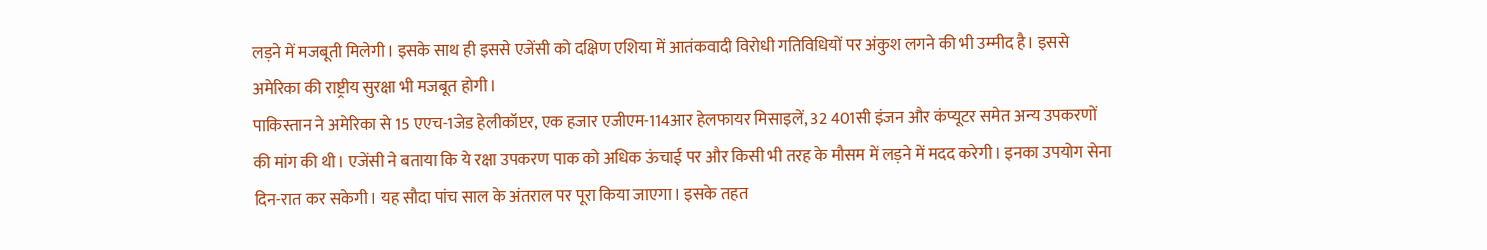लड़ने में मजबूती मिलेगी। इसके साथ ही इससे एजेंसी को दक्षिण एशिया में आतंकवादी विरोधी गतिविधियों पर अंकुश लगने की भी उम्मीद है। इससे अमेरिका की राष्ट्रीय सुरक्षा भी मजबूत होगी।
पाकिस्तान ने अमेरिका से 15 एएच-1जेड हेलीकॉप्टर, एक हजार एजीएम-114आर हेलफायर मिसाइलें, 32 401सी इंजन और कंप्यूटर समेत अन्य उपकरणों की मांग की थी। एजेंसी ने बताया कि ये रक्षा उपकरण पाक को अधिक ऊंचाई पर और किसी भी तरह के मौसम में लड़ने में मदद करेगी। इनका उपयोग सेना दिन-रात कर सकेगी। यह सौदा पांच साल के अंतराल पर पूरा किया जाएगा। इसके तहत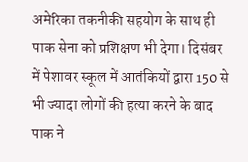अमेरिका तकनीकी सहयोग के साथ ही पाक सेना को प्रशिक्षण भी देगा। दिसंबर में पेशावर स्कूल में आतंकियों द्वारा 150 से भी ज्यादा लोगों की हत्या करने के बाद पाक ने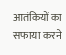आतंकियों का सफाया करने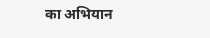का अभियान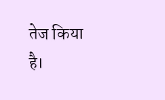तेज किया है।